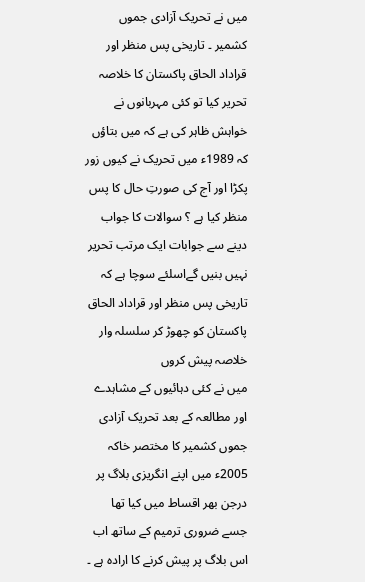ميں نے تحريک آزادی جموں کشمير ۔ تاريخی پس منظر اور قراداد الحاق پاکستان کا خلاصہ تحرير کيا تو کئی مہربانوں نے خواہش ظاہر کی ہے کہ ميں بتاؤں کہ 1989ء ميں تحريک نے کيوں زور پکڑا اور آج کی صورتِ حال کا پس منظر کيا ہے ؟ سوالات کا جواب دينے سے جوابات ايک مرتب تحرير نہيں بنيں گےاسلئے سوچا ہے کہ تاريخی پس منظر اور قراداد الحاق پاکستان کو چھوڑ کر سلسلہ وار خلاصہ پيش کروں
ميں نے کئی دہائيوں کے مشاہدے اور مطالعہ کے بعد تحريک آزادی جموں کشمير کا مختصر خاکہ 2005ء ميں اپنے انگريزی بلاگ پر درجن بھر اقساط ميں کيا تھا جسے ضروری ترميم کے ساتھ اب اس بلاگ پر پيش کرنے کا ارادہ ہے ۔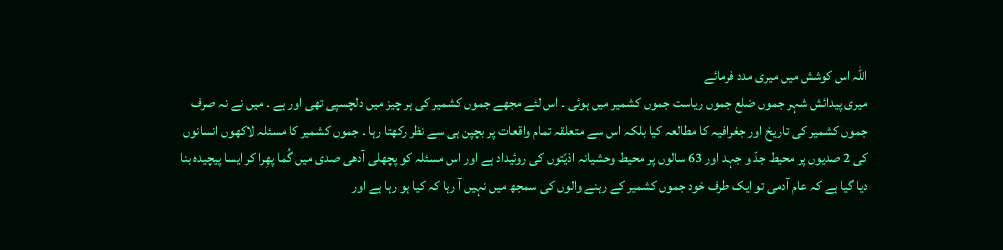اللہ اس کوشش ميں ميری مدد فرمائے
ميری پيدائش شہر جموں ضلع جموں رياست جموں کشمير ميں ہوئی ۔ اس لئے مجھے جموں کشمير کی ہر چيز ميں دلچسپی تھی اور ہے ۔ ميں نے نہ صرف جموں کشمير کی تاريخ اور جغرافيہ کا مطالعہ کيا بلکہ اس سے متعلقہ تمام واقعات پر بچپن ہی سے نظر رکھتا رہا ۔ جموں کشمیر کا مسئلہ لاکھوں انسانوں کی 2 صديوں پر محيط جدّ و جہد اور 63 سالوں پر محیط وحشیانہ اذیّتوں کی روئیداد ہے اور اس مسئلہ کو پچھلی آدھی صدی میں گُما پھِرا کر ایسا پیچیدہ بنا دیا گیا ہے کہ عام آدمی تو ایک طرف خود جموں کشمیر کے رہنے والوں کی سمجھ میں نہیں آ رہا کہ کیا ہو رہا ہے اور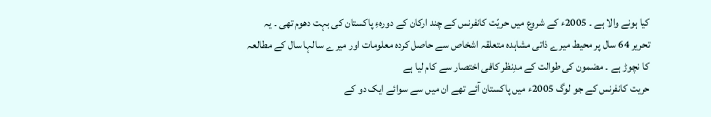کیا ہونے والا ہے ۔ 2005ء کے شروع ميں حریّت کانفرنس کے چند ارکان کے دورہءِ پاکستان کی بہت دھوم تھی ۔ یہ تحریر 64 سال پر محیط میرے ذاتی مشاہدہ متعلقہ اشخاص سے حاصل کردہ معلومات اور میر ے سالہا سال کے مطالعہ کا نچوڑ ہے ۔ مضمون کی طوالت کے مدِنظر کافی اختصار سے کام ليا ہے
حریت کانفرنس کے جو لوگ 2005ء ميں پاکستان آئے تھے ان میں سے سوائے ایک دو کے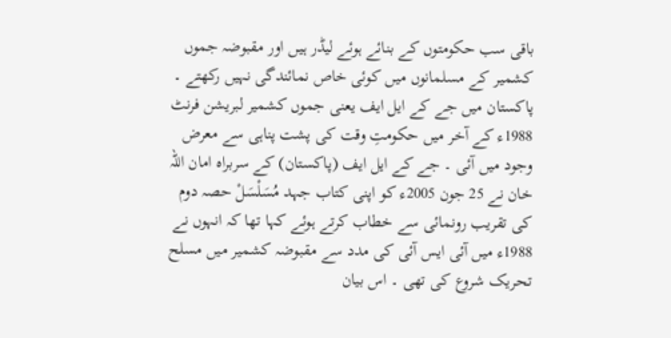باقی سب حکومتوں کے بنائے ہوئے لیڈر ہیں اور مقبوضہ جموں کشمیر کے مسلمانوں میں کوئی خاص نمائندگی نہیں رکھتے ۔ پاکستان میں جے کے ایل ایف یعنی جموں کشمیر لبریشن فرنٹ 1988ء کے آخر میں حکومتِ وقت کی پشت پناہی سے معرض وجود میں آئی ۔ جے کے ایل ایف (پاکستان) کے سربراہ امان اللہ خان نے 25 جون 2005ء کو اپنی کتاب جہد مُسَلْسَلْ حصہ دوم کی تقریب رونمائی سے خطاب کرتے ہوئے کہا تھا کہ انہوں نے 1988ء میں آئی ایس آئی کی مدد سے مقبوضہ کشمیر میں مسلح تحریک شروع کی تھی ۔ اس بيان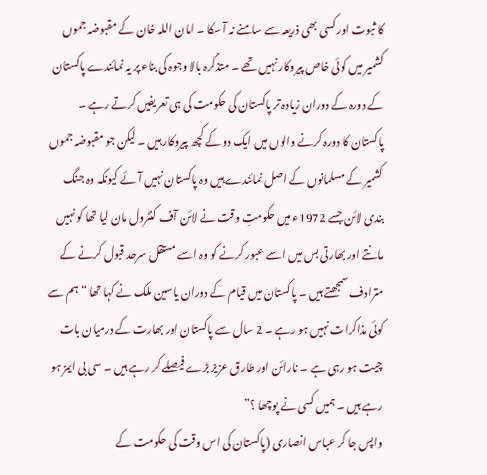کا ثبوت اور کسی بھی ذريعہ سے سامنے نہ آ سکا ۔ امان اللہ خان کے مقبوضہ جموں کشمیر میں کوئی خاص پیروکار نہیں تھے ۔ متذکّرہ بالا وجوہ کی بناء پر یہ نمائندے پاکستان کے دورہ کے دوران زیادہ تر پاکستان کی حکومت کی ہی تعریفیں کرتے رہے ۔ پاکستان کا دورہ کرنے والوں میں ایک دو کے کچھ پیروکار ہیں ۔ لیکن جو مقبوضہ جموں کشمیر کے مسلمانوں کے اصل نمائندے ہیں وہ پاکستان نہیں آئے کیونکہ وہ جنگ بندی لائن جسے 1972ء میں حکومتِ وقت نے لائن آف کنٹرول مان لیا تھا کو نہیں مانتے اور بھارتی بس میں اسے عبور کرنے کو وہ اسے مستقل سرحد قبول کرنے کے مترادف سمجھتے ہیں ۔ پاکستان میں قیام کے دوران یاسین ملک نے کہا تھا “ہم سے کوئی مذاکرات نہیں ہو رہے ۔ 2 سال سے پاکستان اور بھارت کے درمیان بات چیت ہو رہی ہے ۔ نارائن اور طارق عزیز بڑے فیصلے کر رہے ہیں ۔ سی بی ایمز ہو رہے ہیں ۔ ہمیں کسی نے پوچھا ؟”
واپس جا کر عباس انصاری (پاکستان کی اس وقت کی حکومت کے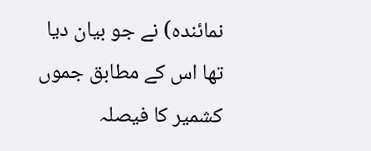نمائندہ) نے جو بیان دیا تھا اس کے مطابق جموں کشمیر کا فیصلہ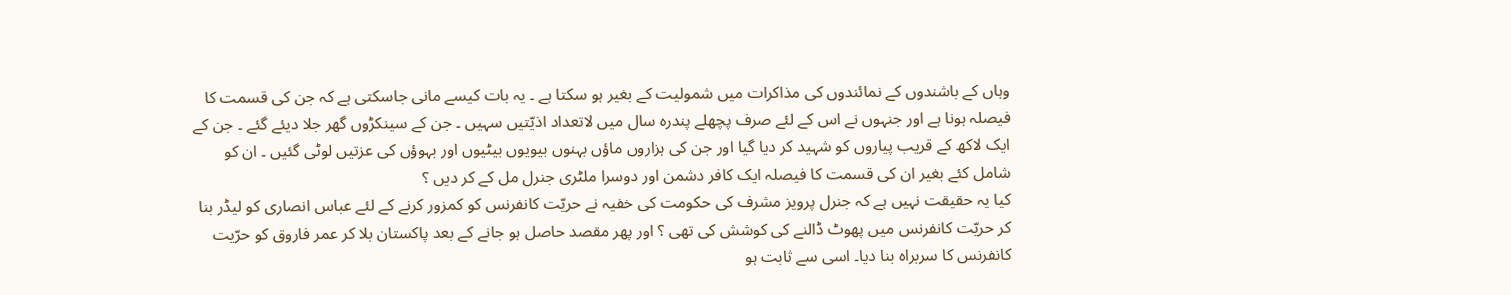وہاں کے باشندوں کے نمائندوں کی مذاکرات میں شمولیت کے بغیر ہو سکتا ہے ۔ یہ بات کیسے مانی جاسکتی ہے کہ جن کی قسمت کا فیصلہ ہونا ہے اور جنہوں نے اس کے لئے صرف پچھلے پندرہ سال میں لاتعداد اذیّتیں سہیں ۔ جن کے سینکڑوں گھر جلا دیئے گئے ۔ جن کے ایک لاکھ کے قریب پیاروں کو شہید کر دیا گیا اور جن کی ہزاروں ماؤں بہنوں بیویوں بیٹیوں اور بہوؤں کی عزتیں لوٹی گئیں ۔ ان کو شامل کئے بغیر ان کی قسمت کا فیصلہ ایک کافر دشمن اور دوسرا ملٹری جنرل مل کے کر دیں ؟
کیا یہ حقیقت نہیں ہے کہ جنرل پرويز مشرف کی حکومت کی خفیہ نے حریّت کانفرنس کو کمزور کرنے کے لئے عباس انصاری کو لیڈر بنا کر حریّت کانفرنس میں پھوٹ ڈالنے کی کوشش کی تھی ؟ اور پھر مقصد حاصل ہو جانے کے بعد پاکستان بلا کر عمر فاروق کو حرّیت کانفرنس کا سربراہ بنا دیا۔ اسی سے ثابت ہو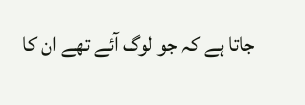جاتا ہے کہ جو لوگ آئے تھے ان کا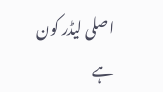اصلی لیڈر کون ہے